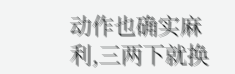动作也确实麻利,三两下就换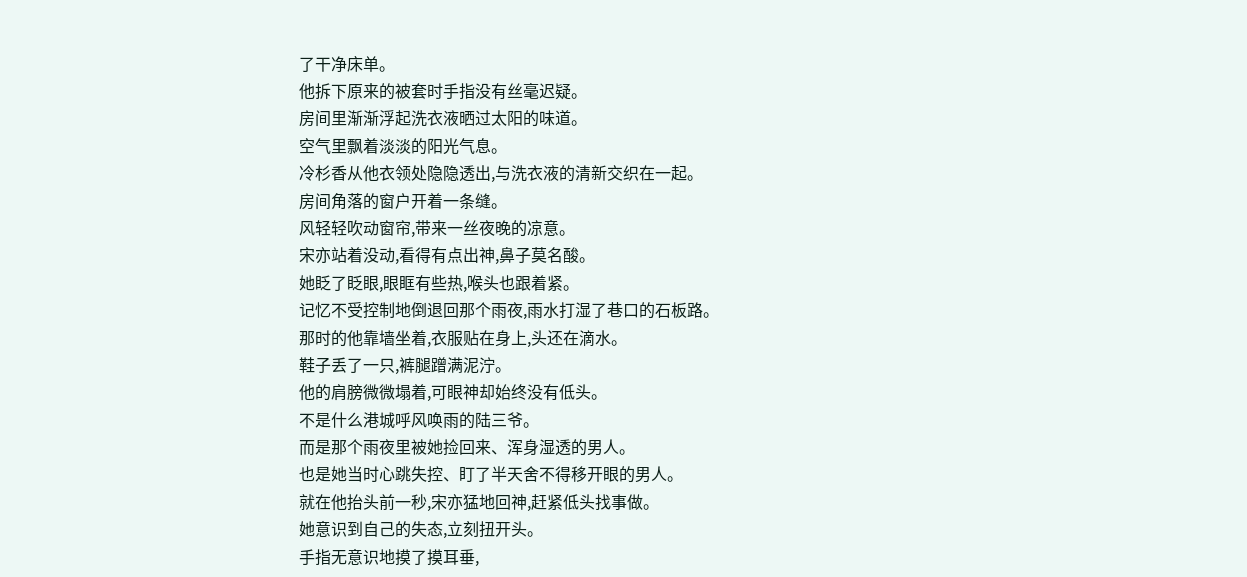了干净床单。
他拆下原来的被套时手指没有丝毫迟疑。
房间里渐渐浮起洗衣液晒过太阳的味道。
空气里飘着淡淡的阳光气息。
冷杉香从他衣领处隐隐透出,与洗衣液的清新交织在一起。
房间角落的窗户开着一条缝。
风轻轻吹动窗帘,带来一丝夜晚的凉意。
宋亦站着没动,看得有点出神,鼻子莫名酸。
她眨了眨眼,眼眶有些热,喉头也跟着紧。
记忆不受控制地倒退回那个雨夜,雨水打湿了巷口的石板路。
那时的他靠墙坐着,衣服贴在身上,头还在滴水。
鞋子丢了一只,裤腿蹭满泥泞。
他的肩膀微微塌着,可眼神却始终没有低头。
不是什么港城呼风唤雨的陆三爷。
而是那个雨夜里被她捡回来、浑身湿透的男人。
也是她当时心跳失控、盯了半天舍不得移开眼的男人。
就在他抬头前一秒,宋亦猛地回神,赶紧低头找事做。
她意识到自己的失态,立刻扭开头。
手指无意识地摸了摸耳垂,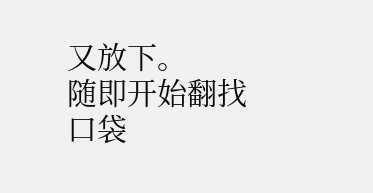又放下。
随即开始翻找口袋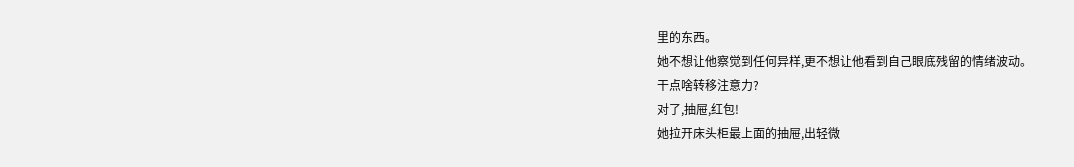里的东西。
她不想让他察觉到任何异样,更不想让他看到自己眼底残留的情绪波动。
干点啥转移注意力?
对了,抽屉,红包!
她拉开床头柜最上面的抽屉,出轻微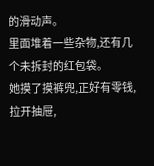的滑动声。
里面堆着一些杂物,还有几个未拆封的红包袋。
她摸了摸裤兜,正好有零钱,拉开抽屉,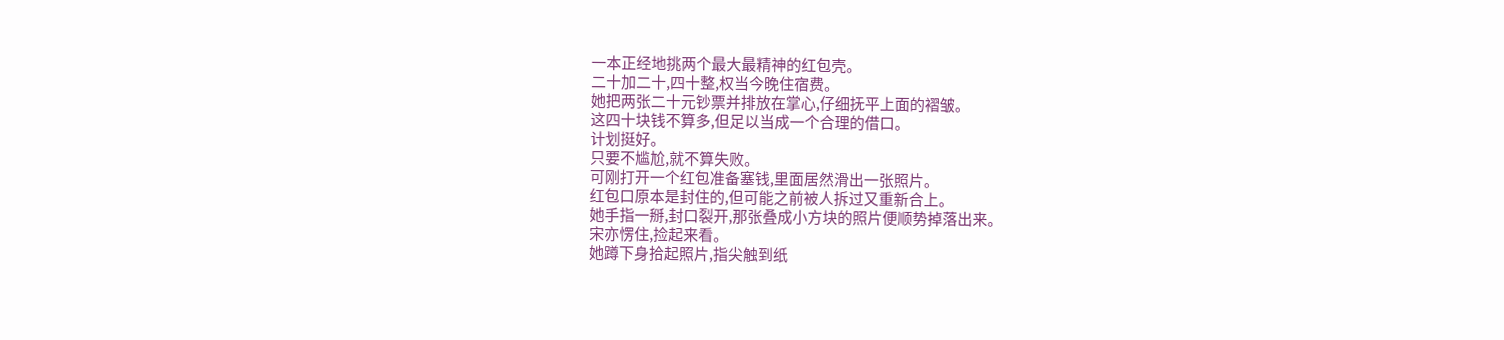一本正经地挑两个最大最精神的红包壳。
二十加二十,四十整,权当今晚住宿费。
她把两张二十元钞票并排放在掌心,仔细抚平上面的褶皱。
这四十块钱不算多,但足以当成一个合理的借口。
计划挺好。
只要不尴尬,就不算失败。
可刚打开一个红包准备塞钱,里面居然滑出一张照片。
红包口原本是封住的,但可能之前被人拆过又重新合上。
她手指一掰,封口裂开,那张叠成小方块的照片便顺势掉落出来。
宋亦愣住,捡起来看。
她蹲下身拾起照片,指尖触到纸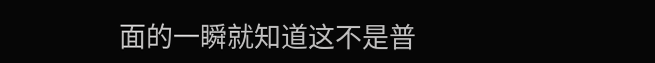面的一瞬就知道这不是普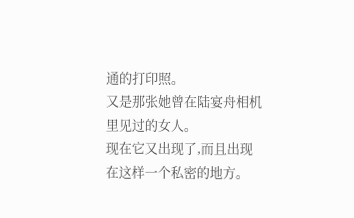通的打印照。
又是那张她曾在陆宴舟相机里见过的女人。
现在它又出现了,而且出现在这样一个私密的地方。